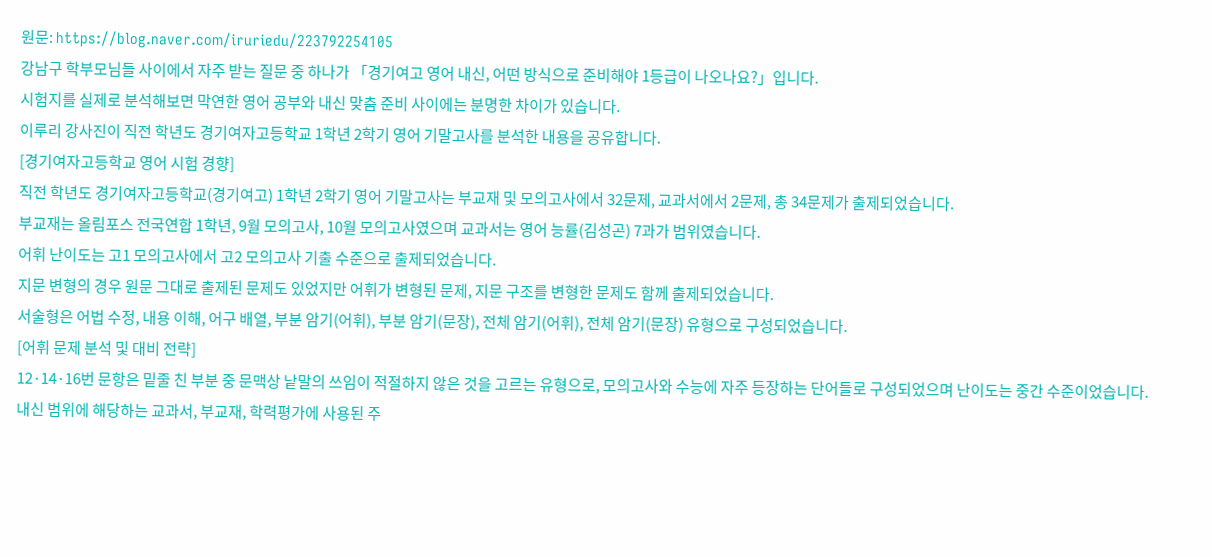원문: https://blog.naver.com/iruriedu/223792254105
강남구 학부모님들 사이에서 자주 받는 질문 중 하나가 「경기여고 영어 내신, 어떤 방식으로 준비해야 1등급이 나오나요?」입니다.
시험지를 실제로 분석해보면 막연한 영어 공부와 내신 맞춤 준비 사이에는 분명한 차이가 있습니다.
이루리 강사진이 직전 학년도 경기여자고등학교 1학년 2학기 영어 기말고사를 분석한 내용을 공유합니다.
[경기여자고등학교 영어 시험 경향]
직전 학년도 경기여자고등학교(경기여고) 1학년 2학기 영어 기말고사는 부교재 및 모의고사에서 32문제, 교과서에서 2문제, 총 34문제가 출제되었습니다.
부교재는 올림포스 전국연합 1학년, 9월 모의고사, 10월 모의고사였으며 교과서는 영어 능률(김성곤) 7과가 범위였습니다.
어휘 난이도는 고1 모의고사에서 고2 모의고사 기출 수준으로 출제되었습니다.
지문 변형의 경우 원문 그대로 출제된 문제도 있었지만 어휘가 변형된 문제, 지문 구조를 변형한 문제도 함께 출제되었습니다.
서술형은 어법 수정, 내용 이해, 어구 배열, 부분 암기(어휘), 부분 암기(문장), 전체 암기(어휘), 전체 암기(문장) 유형으로 구성되었습니다.
[어휘 문제 분석 및 대비 전략]
12·14·16번 문항은 밑줄 친 부분 중 문맥상 낱말의 쓰임이 적절하지 않은 것을 고르는 유형으로, 모의고사와 수능에 자주 등장하는 단어들로 구성되었으며 난이도는 중간 수준이었습니다.
내신 범위에 해당하는 교과서, 부교재, 학력평가에 사용된 주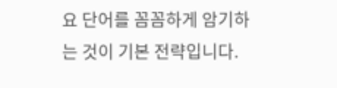요 단어를 꼼꼼하게 암기하는 것이 기본 전략입니다.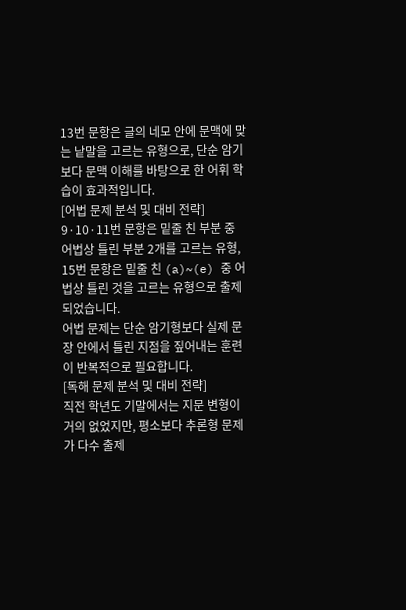13번 문항은 글의 네모 안에 문맥에 맞는 낱말을 고르는 유형으로, 단순 암기보다 문맥 이해를 바탕으로 한 어휘 학습이 효과적입니다.
[어법 문제 분석 및 대비 전략]
9·10·11번 문항은 밑줄 친 부분 중 어법상 틀린 부분 2개를 고르는 유형, 15번 문항은 밑줄 친 (a)~(e) 중 어법상 틀린 것을 고르는 유형으로 출제되었습니다.
어법 문제는 단순 암기형보다 실제 문장 안에서 틀린 지점을 짚어내는 훈련이 반복적으로 필요합니다.
[독해 문제 분석 및 대비 전략]
직전 학년도 기말에서는 지문 변형이 거의 없었지만, 평소보다 추론형 문제가 다수 출제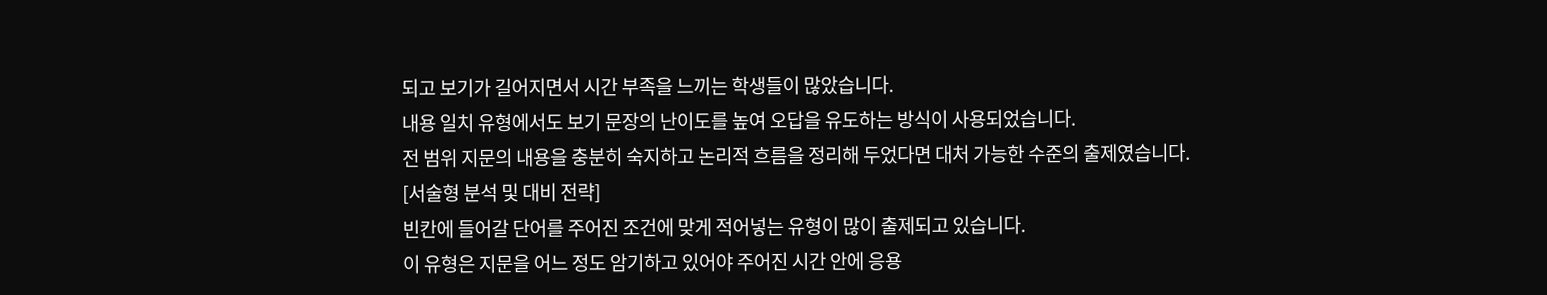되고 보기가 길어지면서 시간 부족을 느끼는 학생들이 많았습니다.
내용 일치 유형에서도 보기 문장의 난이도를 높여 오답을 유도하는 방식이 사용되었습니다.
전 범위 지문의 내용을 충분히 숙지하고 논리적 흐름을 정리해 두었다면 대처 가능한 수준의 출제였습니다.
[서술형 분석 및 대비 전략]
빈칸에 들어갈 단어를 주어진 조건에 맞게 적어넣는 유형이 많이 출제되고 있습니다.
이 유형은 지문을 어느 정도 암기하고 있어야 주어진 시간 안에 응용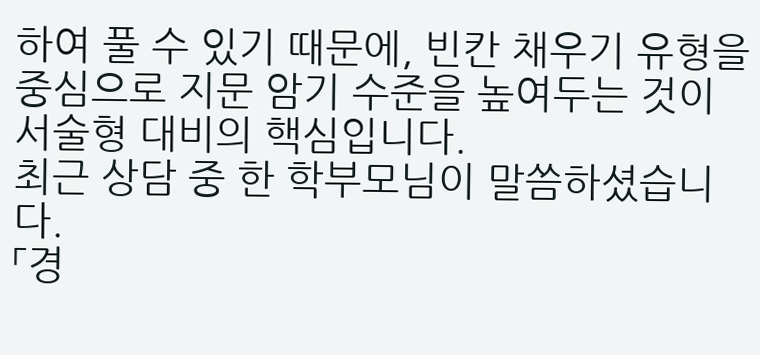하여 풀 수 있기 때문에, 빈칸 채우기 유형을 중심으로 지문 암기 수준을 높여두는 것이 서술형 대비의 핵심입니다.
최근 상담 중 한 학부모님이 말씀하셨습니다.
「경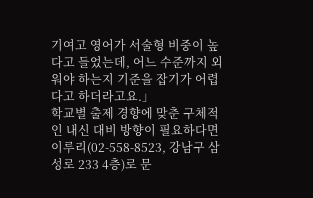기여고 영어가 서술형 비중이 높다고 들었는데, 어느 수준까지 외워야 하는지 기준을 잡기가 어렵다고 하더라고요.」
학교별 출제 경향에 맞춘 구체적인 내신 대비 방향이 필요하다면 이루리(02-558-8523, 강남구 삼성로 233 4층)로 문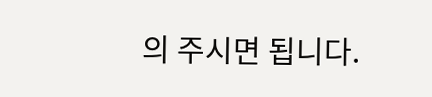의 주시면 됩니다.